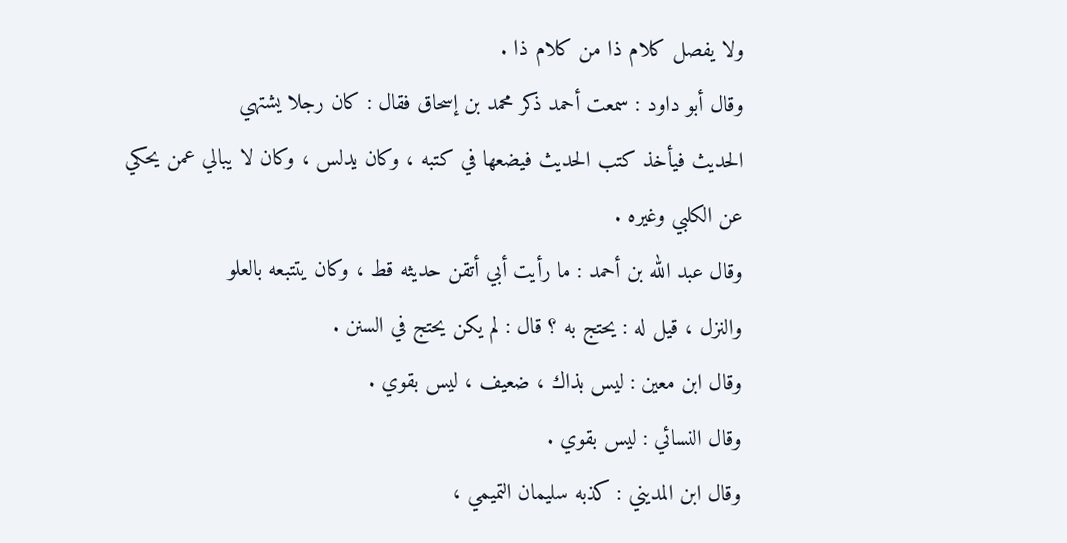ولا يفصل كلام ذا من كلام ذا .
وقال أبو داود : سمعت أحمد ذكر محمد بن إسحاق فقال : كان رجلا يشتهي
الحديث فيأخذ كتب الحديث فيضعها في كتبه ، وكان يدلس ، وكان لا يبالي عمن يحكي
عن الكلبي وغيره .
وقال عبد الله بن أحمد : ما رأيت أبي أتقن حديثه قط ، وكان يتتبعه بالعلو
والنزل ، قيل له : يحتج به ؟ قال : لم يكن يحتج في السنن .
وقال ابن معين : ليس بذاك ، ضعيف ، ليس بقوي .
وقال النسائي : ليس بقوي .
وقال ابن المديني : كذبه سليمان التميمي ،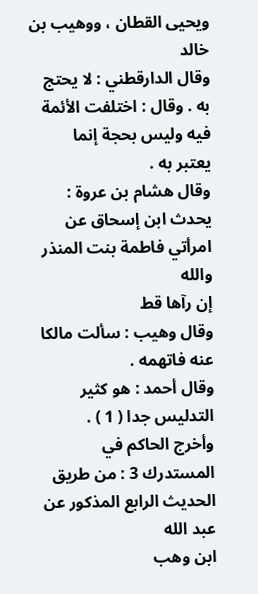ويحيى القطان ، ووهيب بن خالد
وقال الدارقطني : لا يحتج به . وقال : اختلفت الأئمة فيه وليس بحجة إنما
يعتبر به .
وقال هشام بن عروة : يحدث ابن إسحاق عن امرأتي فاطمة بنت المنذر والله
إن رآها قط
وقال وهيب : سألت مالكا عنه فاتهمه .
وقال أحمد : هو كثير التدليس جدا ( 1 ) .
وأخرج الحاكم في المستدرك 3 : من طريق الحديث الرابع المذكور عن عبد الله
ابن وهب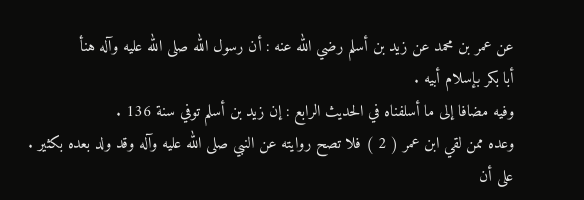عن عمر بن محمد عن زيد بن أسلم رضي الله عنه : أن رسول الله صلى الله عليه وآله هنأ
أبا بكر بإسلام أبيه .
وفيه مضافا إلى ما أسلفناه في الحديث الرابع : إن زيد بن أسلم توفي سنة 136 .
وعده ممن لقي ابن عمر ( 2 ) فلا تصح روايته عن النبي صلى الله عليه وآله وقد ولد بعده بكثير .
على أن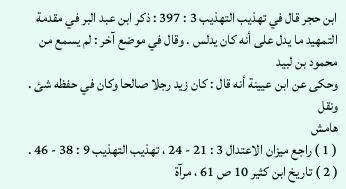ابن حجر قال في تهذيب التهذيب 3 : 397 : ذكر ابن عبد البر في مقدمة
التمهيد ما يدل على أنه كان يدلس . وقال في موضع آخر : لم يسمع من محمود بن لبيد
وحكى عن ابن عيينة أنه قال : كان زيد رجلا صالحا وكان في حفظه شئ . ونقل
هامش
( 1 ) راجع ميزان الاعتدال 3 : 21 - 24 ، تهذيب التهذيب 9 : 38 - 46 .
( 2 ) تاريخ ابن كثير 10 ص 61 ، مرآة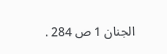الجنان 1 ص 284 .